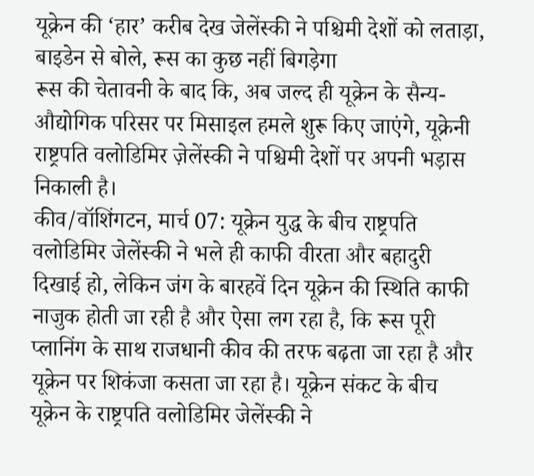यूक्रेन की ‘हार’ करीब देख जेलेंस्की ने पश्चिमी देशों को लताड़ा, बाइडेन से बोले, रूस का कुछ नहीं बिगड़ेगा
रूस की चेतावनी के बाद कि, अब जल्द ही यूक्रेन के सैन्य-औद्योगिक परिसर पर मिसाइल हमले शुरू किए जाएंगे, यूक्रेनी राष्ट्रपति वलोडिमिर ज़ेलेंस्की ने पश्चिमी देशों पर अपनी भड़ास निकाली है।
कीव/वॉशिंगटन, मार्च 07: यूक्रेन युद्ध के बीच राष्ट्रपति वलोडिमिर जेलेंस्की ने भले ही काफी वीरता और बहादुरी दिखाई हो, लेकिन जंग के बारहवें दिन यूक्रेन की स्थिति काफी नाजुक होती जा रही है और ऐसा लग रहा है, कि रूस पूरी प्लानिंग के साथ राजधानी कीव की तरफ बढ़ता जा रहा है और यूक्रेन पर शिकंजा कसता जा रहा है। यूक्रेन संकट के बीच यूक्रेन के राष्ट्रपति वलोडिमिर जेलेंस्की ने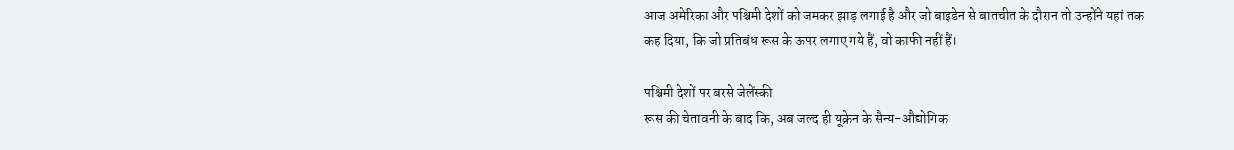आज अमेरिका और पश्चिमी देशों को जमकर झाड़ लगाई है और जो बाइडेन से बातचीत के दौरान तो उन्होंने यहां तक कह दिया, कि जो प्रतिबंध रूस के ऊपर लगाए गये हैं, वो काफी नहीं हैं।

पश्चिमी देशों पर बरसे जेलेंस्की
रूस की चेतावनी के बाद कि, अब जल्द ही यूक्रेन के सैन्य-औद्योगिक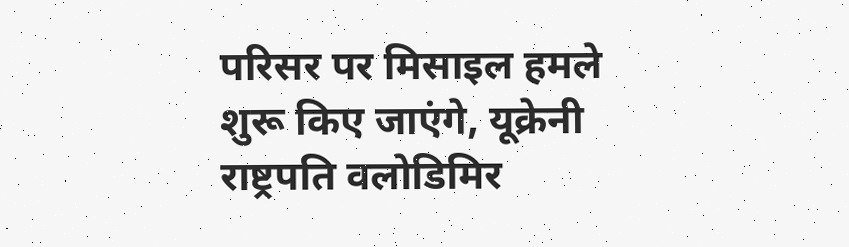परिसर पर मिसाइल हमले शुरू किए जाएंगे, यूक्रेनी राष्ट्रपति वलोडिमिर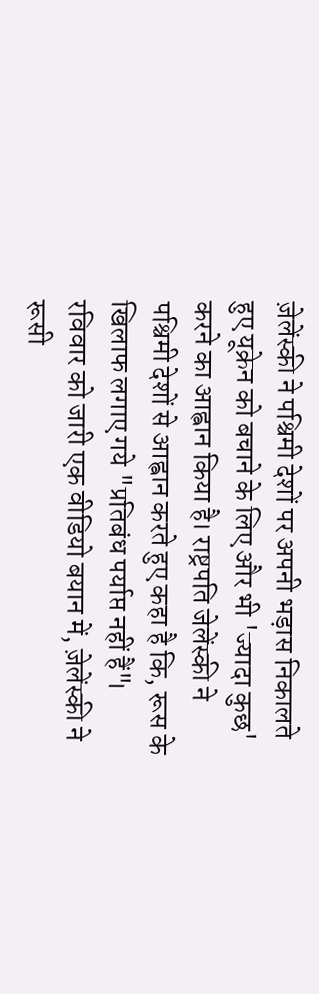ज़ेलेंस्की ने पश्चिमी देशों पर अपनी भड़ास निकालते हुए यूक्रेन को बचाने के लिए और भी 'ज्यादा कुछ' करने का आह्वान किया है। राष्ट्रपति जेलेंस्की ने पश्चिमी देशों से आह्वान करते हुए कहा है कि, रूस के खिलाफ लगाए गये "प्रतिबंध पर्याप्त नहीं हैं"। रविवार को जारी एक वीडियो बयान में, ज़ेलेंस्की ने रूसी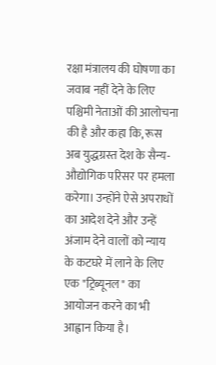रक्षा मंत्रालय की घोषणा का जवाब नहीं देने के लिए पश्चिमी नेताओं की आलोचना की है और कहा कि, रूस अब युद्धग्रस्त देश के सैन्य-औद्योगिक परिसर पर हमला करेगा। उन्होंने ऐसे अपराधों का आदेश देने और उन्हें अंजाम देने वालों को न्याय के कटघरे में लाने के लिए एक "ट्रिब्यूनल" का आयोजन करने का भी आह्वान किया है।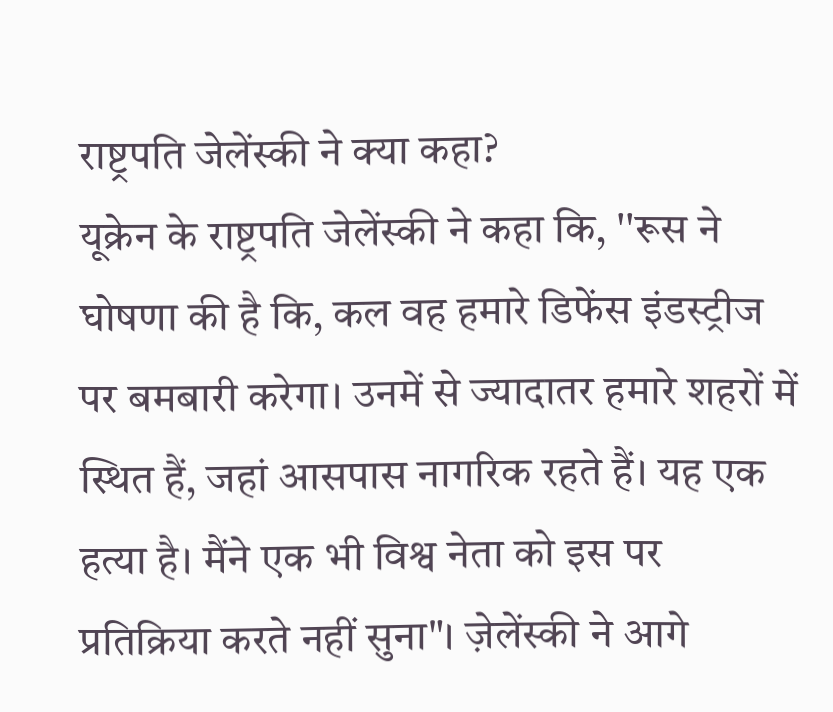राष्ट्रपति जेलेंस्की ने क्या कहा?
यूक्रेन के राष्ट्रपति जेलेंस्की ने कहा कि, ''रूस ने घोषणा की है कि, कल वह हमारे डिफेंस इंडस्ट्रीज पर बमबारी करेगा। उनमें से ज्यादातर हमारे शहरों में स्थित हैं, जहां आसपास नागरिक रहते हैं। यह एक हत्या है। मैंने एक भी विश्व नेता को इस पर प्रतिक्रिया करते नहीं सुना"। ज़ेलेंस्की ने आगे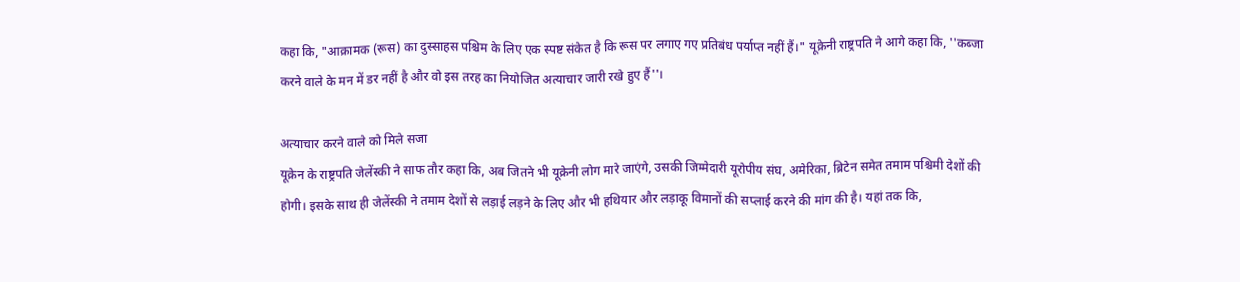कहा कि, "आक्रामक (रूस) का दुस्साहस पश्चिम के लिए एक स्पष्ट संकेत है कि रूस पर लगाए गए प्रतिबंध पर्याप्त नहीं हैं।" यूक्रेनी राष्ट्रपति ने आगे कहा कि, ''कब्जा करने वाले के मन में डर नहीं है और वो इस तरह का नियोजित अत्याचार जारी रखे हुए हैं''।

अत्याचार करने वाले को मिले सजा
यूक्रेन के राष्ट्रपति जेलेंस्की ने साफ तौर कहा कि, अब जितने भी यूक्रेनी लोग मारे जाएंगे, उसकी जिम्मेदारी यूरोपीय संघ, अमेरिका, ब्रिटेन समेत तमाम पश्चिमी देशों की होगी। इसके साथ ही जेलेंस्की ने तमाम देशों से लड़ाई लड़ने के लिए और भी हथियार और लड़ाकू विमानों की सप्लाई करने की मांग की है। यहां तक कि,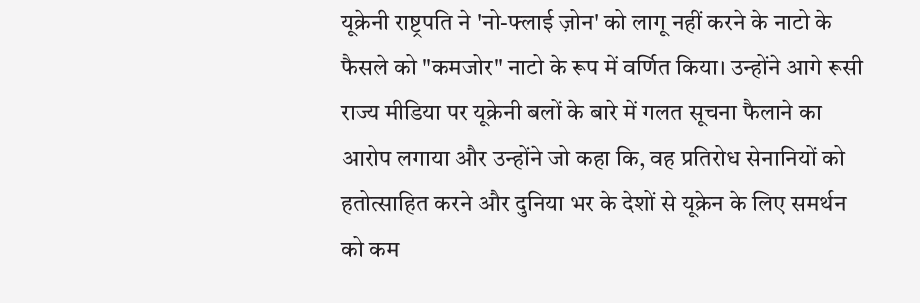यूक्रेनी राष्ट्रपति ने 'नो-फ्लाई ज़ोन' को लागू नहीं करने के नाटो के फैसले को "कमजोर" नाटो के रूप में वर्णित किया। उन्होंने आगे रूसी राज्य मीडिया पर यूक्रेनी बलों के बारे में गलत सूचना फैलाने का आरोप लगाया और उन्होंने जो कहा कि, वह प्रतिरोध सेनानियों को हतोत्साहित करने और दुनिया भर के देशों से यूक्रेन के लिए समर्थन को कम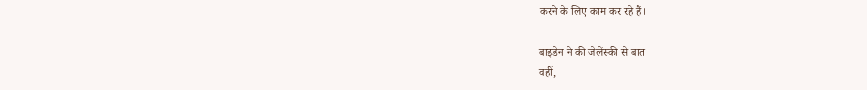करने के लिए काम कर रहे हैं।

बाइडेन ने की जेलेंस्की से बात
वहीं,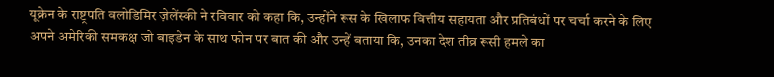यूक्रेन के राष्ट्रपति वलोडिमिर ज़ेलेंस्की ने रविवार को कहा कि, उन्होंने रूस के खिलाफ वित्तीय सहायता और प्रतिबंधों पर चर्चा करने के लिए अपने अमेरिकी समकक्ष जो बाइडेन के साथ फोन पर बात की और उन्हें बताया कि, उनका देश तीव्र रूसी हमले का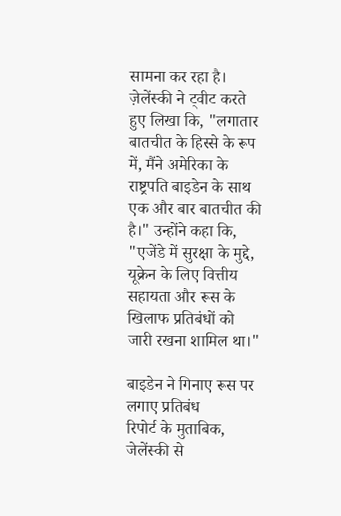सामना कर रहा है। ज़ेलेंस्की ने ट्वीट करते हुए लिखा कि, "लगातार बातचीत के हिस्से के रूप में, मैंने अमेरिका के राष्ट्रपति बाइडेन के साथ एक और बार बातचीत की है।" उन्होंने कहा कि, "एजेंडे में सुरक्षा के मुद्दे, यूक्रेन के लिए वित्तीय सहायता और रूस के खिलाफ प्रतिबंधों को जारी रखना शामिल था।"

बाइडेन ने गिनाए रूस पर लगाए प्रतिबंध
रिपोर्ट के मुताबिक, जेलेंस्की से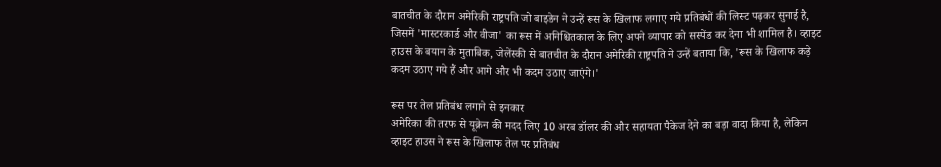बातचीत के दौरान अमेरिकी राष्ट्रपति जो बाइडेन ने उन्हें रूस के खिलाफ लगाए गये प्रतिबंधों की लिस्ट पढ़कर सुनाई है, जिसमें 'मास्टरकार्ड और वीजा' का रूस में अनिश्चितकाल के लिए अपने व्यापार को सस्पेंड कर देना भी शामिल है। व्हाइट हाउस के बयान के मुताबिक, जेलेंस्की से बातचीत के दौरान अमेरिकी राष्ट्रपति ने उन्हें बताया कि, 'रूस के खिलाफ कड़े कदम उठाए गये हैं और आगे और भी कदम उठाए जाएंगे।'

रूस पर तेल प्रतिबंध लगाने से इनकार
अमेरिका की तरफ से यूक्रेन की मदद लिए 10 अरब डॉलर की और सहायता पैकेज देने का बड़ा वादा किया है, लेकिन व्हाइट हाउस ने रूस के खिलाफ तेल पर प्रतिबंध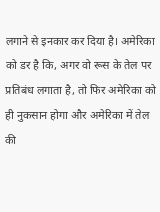लगाने से इनकार कर दिया है। अमेरिका को डर है कि, अगर वो रूस के तेल पर प्रतिबंध लगाता है, तो फिर अमेरिका को ही नुकसान होगा और अमेरिका में तेल की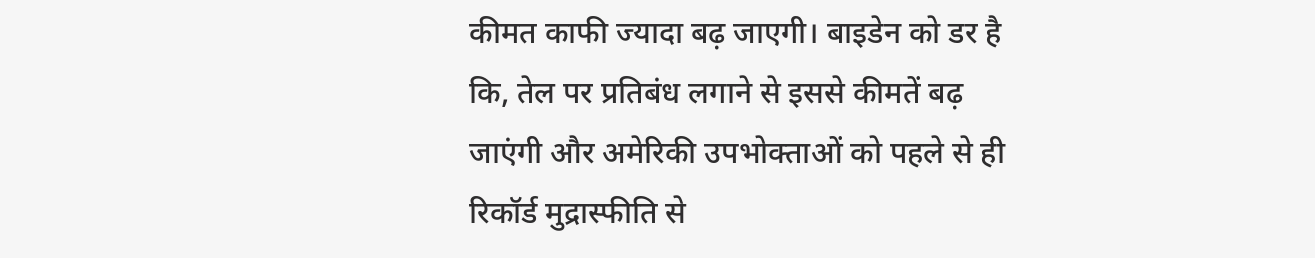कीमत काफी ज्यादा बढ़ जाएगी। बाइडेन को डर है कि, तेल पर प्रतिबंध लगाने से इससे कीमतें बढ़ जाएंगी और अमेरिकी उपभोक्ताओं को पहले से ही रिकॉर्ड मुद्रास्फीति से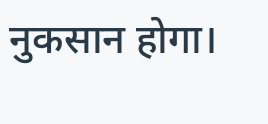नुकसान होगा।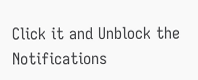Click it and Unblock the Notifications